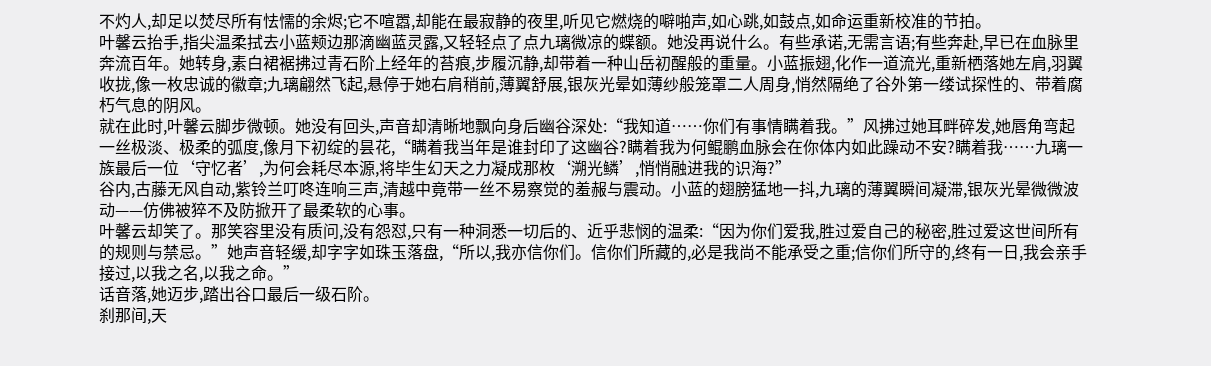不灼人,却足以焚尽所有怯懦的余烬;它不喧嚣,却能在最寂静的夜里,听见它燃烧的噼啪声,如心跳,如鼓点,如命运重新校准的节拍。
叶馨云抬手,指尖温柔拭去小蓝颊边那滴幽蓝灵露,又轻轻点了点九璃微凉的蝶额。她没再说什么。有些承诺,无需言语;有些奔赴,早已在血脉里奔流百年。她转身,素白裙裾拂过青石阶上经年的苔痕,步履沉静,却带着一种山岳初醒般的重量。小蓝振翅,化作一道流光,重新栖落她左肩,羽翼收拢,像一枚忠诚的徽章;九璃翩然飞起,悬停于她右肩稍前,薄翼舒展,银灰光晕如薄纱般笼罩二人周身,悄然隔绝了谷外第一缕试探性的、带着腐朽气息的阴风。
就在此时,叶馨云脚步微顿。她没有回头,声音却清晰地飘向身后幽谷深处:“我知道……你们有事情瞒着我。”风拂过她耳畔碎发,她唇角弯起一丝极淡、极柔的弧度,像月下初绽的昙花,“瞒着我当年是谁封印了这幽谷?瞒着我为何鲲鹏血脉会在你体内如此躁动不安?瞒着我……九璃一族最后一位‘守忆者’,为何会耗尽本源,将毕生幻天之力凝成那枚‘溯光鳞’,悄悄融进我的识海?”
谷内,古藤无风自动,紫铃兰叮咚连响三声,清越中竟带一丝不易察觉的羞赧与震动。小蓝的翅膀猛地一抖,九璃的薄翼瞬间凝滞,银灰光晕微微波动——仿佛被猝不及防掀开了最柔软的心事。
叶馨云却笑了。那笑容里没有质问,没有怨怼,只有一种洞悉一切后的、近乎悲悯的温柔:“因为你们爱我,胜过爱自己的秘密,胜过爱这世间所有的规则与禁忌。”她声音轻缓,却字字如珠玉落盘,“所以,我亦信你们。信你们所藏的,必是我尚不能承受之重;信你们所守的,终有一日,我会亲手接过,以我之名,以我之命。”
话音落,她迈步,踏出谷口最后一级石阶。
刹那间,天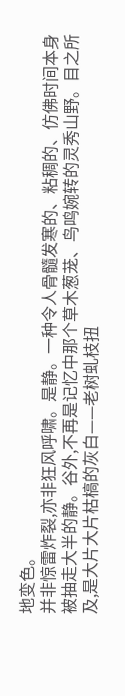地变色。
并非惊雷炸裂,亦非狂风呼啸。是静。一种令人骨髓发寒的、粘稠的、仿佛时间本身被抽走大半的静。谷外,不再是记忆中那个草木葱茏、鸟鸣婉转的灵秀山野。目之所及,是大片大片枯槁的灰白——老树虬枝扭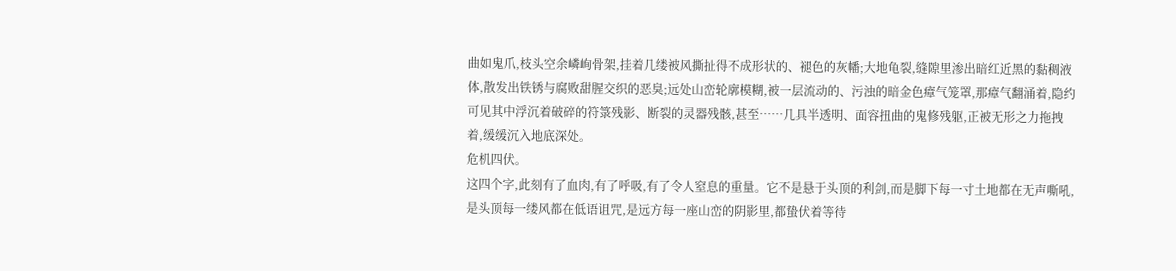曲如鬼爪,枝头空余嶙峋骨架,挂着几缕被风撕扯得不成形状的、褪色的灰幡;大地龟裂,缝隙里渗出暗红近黑的黏稠液体,散发出铁锈与腐败甜腥交织的恶臭;远处山峦轮廓模糊,被一层流动的、污浊的暗金色瘴气笼罩,那瘴气翻涌着,隐约可见其中浮沉着破碎的符箓残影、断裂的灵器残骸,甚至……几具半透明、面容扭曲的鬼修残躯,正被无形之力拖拽着,缓缓沉入地底深处。
危机四伏。
这四个字,此刻有了血肉,有了呼吸,有了令人窒息的重量。它不是悬于头顶的利剑,而是脚下每一寸土地都在无声嘶吼,是头顶每一缕风都在低语诅咒,是远方每一座山峦的阴影里,都蛰伏着等待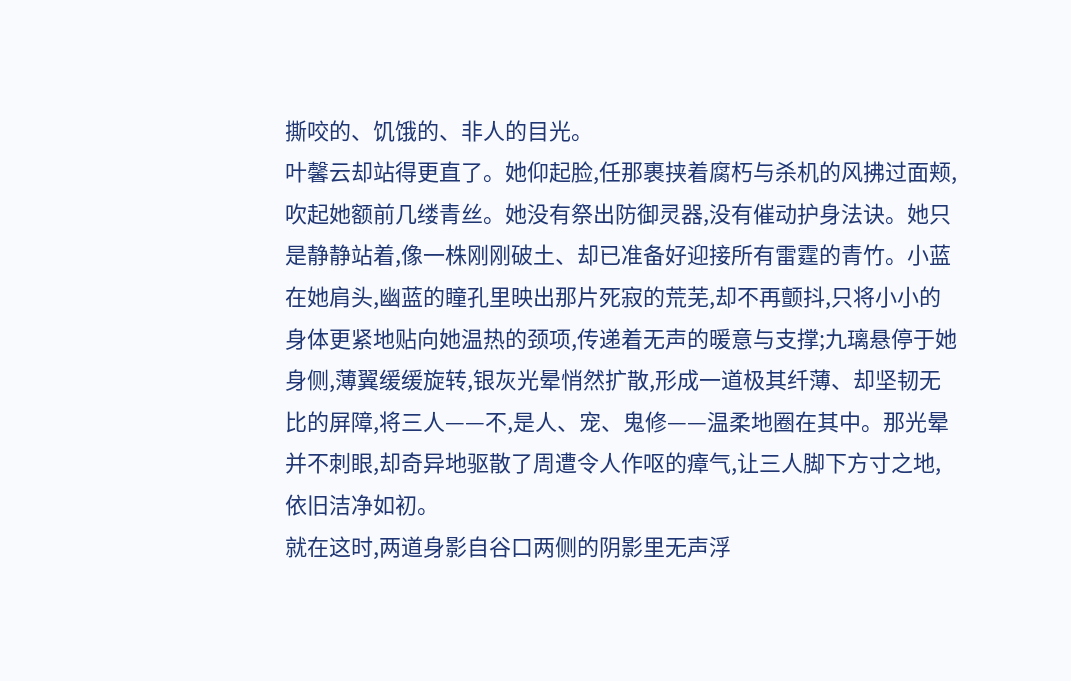撕咬的、饥饿的、非人的目光。
叶馨云却站得更直了。她仰起脸,任那裹挟着腐朽与杀机的风拂过面颊,吹起她额前几缕青丝。她没有祭出防御灵器,没有催动护身法诀。她只是静静站着,像一株刚刚破土、却已准备好迎接所有雷霆的青竹。小蓝在她肩头,幽蓝的瞳孔里映出那片死寂的荒芜,却不再颤抖,只将小小的身体更紧地贴向她温热的颈项,传递着无声的暖意与支撑;九璃悬停于她身侧,薄翼缓缓旋转,银灰光晕悄然扩散,形成一道极其纤薄、却坚韧无比的屏障,将三人——不,是人、宠、鬼修——温柔地圈在其中。那光晕并不刺眼,却奇异地驱散了周遭令人作呕的瘴气,让三人脚下方寸之地,依旧洁净如初。
就在这时,两道身影自谷口两侧的阴影里无声浮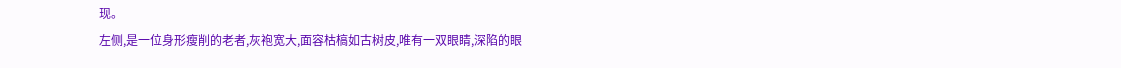现。
左侧,是一位身形瘦削的老者,灰袍宽大,面容枯槁如古树皮,唯有一双眼睛,深陷的眼